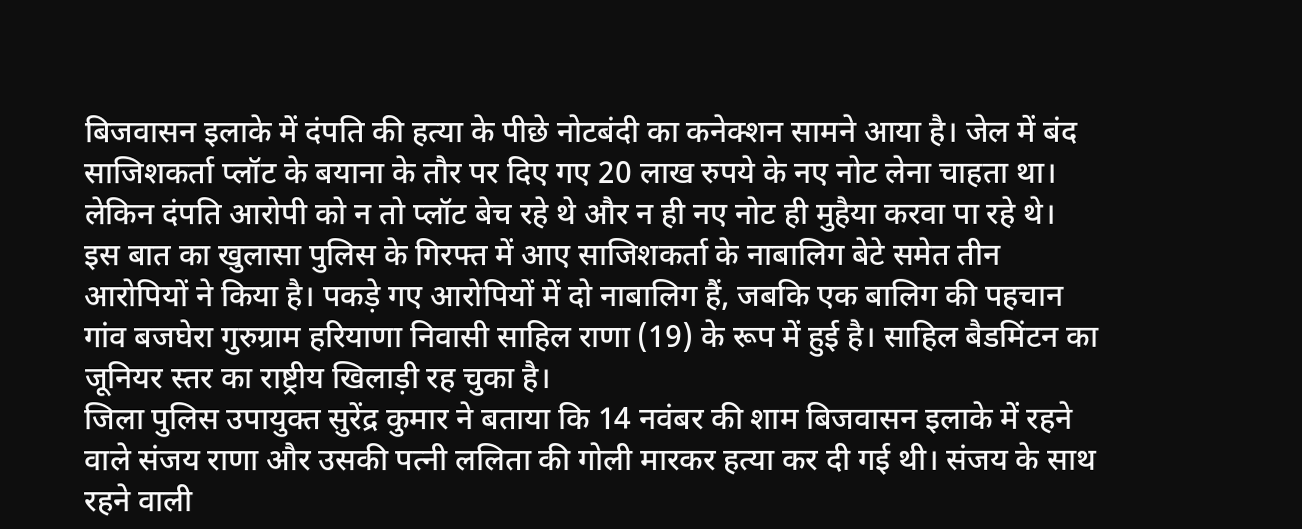बिजवासन इलाके में दंपति की हत्या के पीछे नोटबंदी का कनेक्शन सामने आया है। जेल में बंद साजिशकर्ता प्लॉट के बयाना के तौर पर दिए गए 20 लाख रुपये के नए नोट लेना चाहता था। लेकिन दंपति आरोपी को न तो प्लॉट बेच रहे थे और न ही नए नोट ही मुहैया करवा पा रहे थे।
इस बात का खुलासा पुलिस के गिरफ्त में आए साजिशकर्ता के नाबालिग बेटे समेत तीन आरोपियों ने किया है। पकड़े गए आरोपियों में दो नाबालिग हैं, जबकि एक बालिग की पहचान गांव बजघेरा गुरुग्राम हरियाणा निवासी साहिल राणा (19) के रूप में हुई है। साहिल बैडमिंटन का जूनियर स्तर का राष्ट्रीय खिलाड़ी रह चुका है।
जिला पुलिस उपायुक्त सुरेंद्र कुमार ने बताया कि 14 नवंबर की शाम बिजवासन इलाके में रहने वाले संजय राणा और उसकी पत्नी ललिता की गोली मारकर हत्या कर दी गई थी। संजय के साथ रहने वाली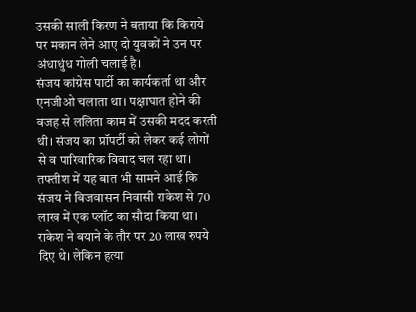उसकी साली किरण ने बताया कि किराये पर मकान लेने आए दो युवकों ने उन पर अंधाधुंध गोली चलाई है।
संजय कांग्रेस पार्टी का कार्यकर्ता था और एनजीओ चलाता था। पक्षाघात होने की वजह से ललिता काम में उसकी मदद करती थी। संजय का प्रॉपर्टी को लेकर कई लोगों से व पारिवारिक विवाद चल रहा था।
तफ्तीश में यह बात भी सामने आई कि संजय ने बिजवासन निवासी राकेश से 70 लाख में एक प्लॉट का सौदा किया था। राकेश ने बयाने के तौर पर 20 लाख रुपये दिए थे। लेकिन हत्या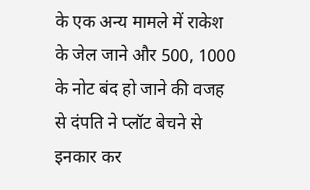के एक अन्य मामले में राकेश के जेल जाने और 500, 1000 के नोट बंद हो जाने की वजह से दंपति ने प्लॉट बेचने से इनकार कर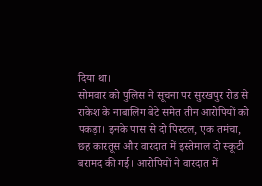दिया था।
सोमवार को पुलिस ने सूचना पर सुरखपुर रोड से राकेश के नाबालिग बेटे समेत तीन आरोपियों को पकड़ा। इनके पास से दो पिस्टल, एक तमंचा, छह कारतूस और वारदात में इस्तेमाल दो स्कूटी बरामद की गई। आरोपियों ने वारदात में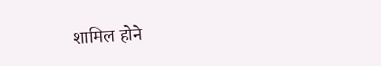शामिल होने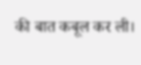की बात कबूल कर ली।